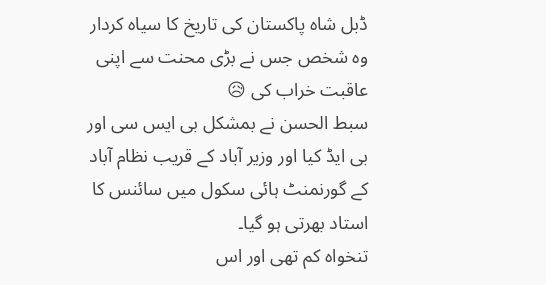ڈبل شاہ پاکستان کی تاریخ کا سیاہ کردار
وہ شخص جس نے بڑی محنت سے اپنی عاقبت خراب کی 😥
سبط الحسن نے بمشکل بی ایس سی اور بی ایڈ کیا اور وزیر آباد کے قریب نظام آباد کے گورنمنٹ ہائی سکول میں سائنس کا استاد بھرتی ہو گیا۔
تنخواہ کم تھی اور اس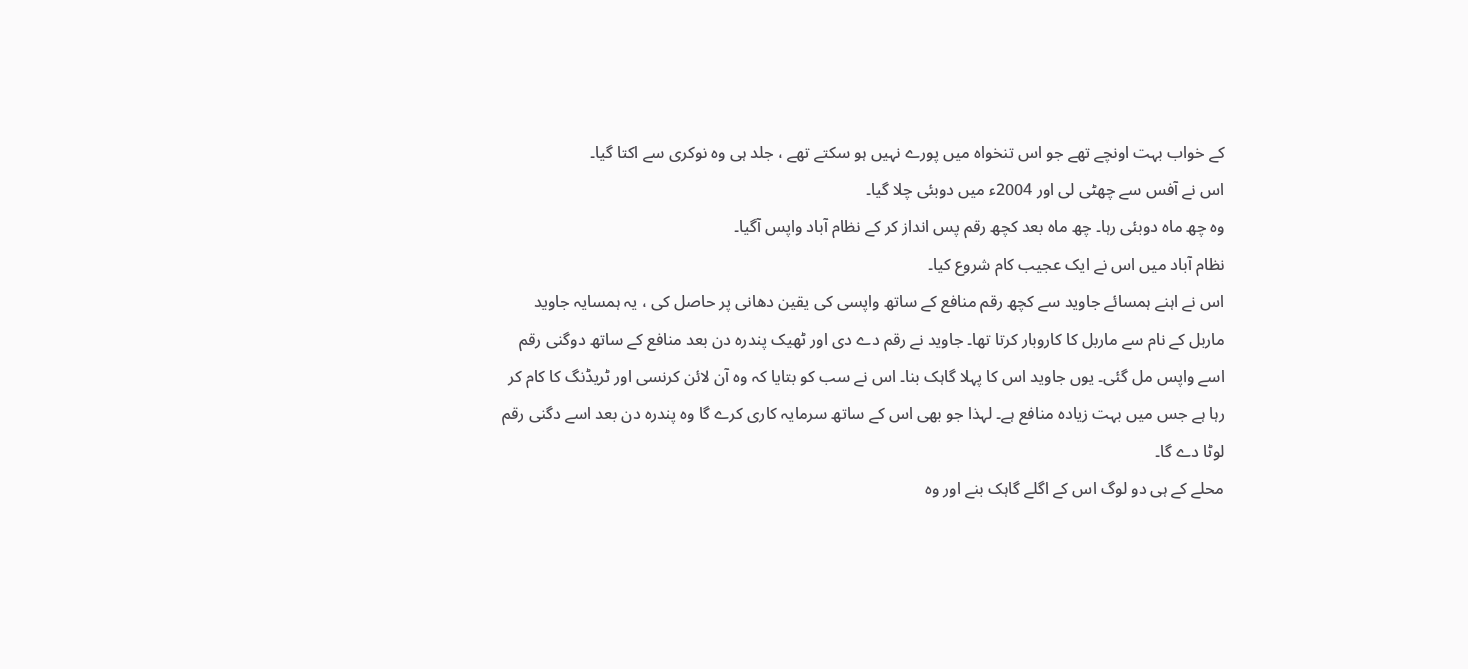کے خواب بہت اونچے تھے جو اس تنخواہ میں پورے نہیں ہو سکتے تھے ، جلد ہی وہ نوکری سے اکتا گیا۔
اس نے آفس سے چھٹی لی اور 2004ء میں دوبئی چلا گیا۔
وہ چھ ماہ دوبئی رہا۔ چھ ماہ بعد کچھ رقم پس انداز کر کے نظام آباد واپس آگیا۔
نظام آباد میں اس نے ایک عجیب کام شروع کیا۔
اس نے اہنے ہمسائے جاوید سے کچھ رقم منافع کے ساتھ واپسی کی یقین دھانی پر حاصل کی ، یہ ہمسایہ جاوید ماربل کے نام سے ماربل کا کاروبار کرتا تھا۔ جاوید نے رقم دے دی اور ٹھیک پندرہ دن بعد منافع کے ساتھ دوگنی رقم اسے واپس مل گئی۔ یوں جاوید اس کا پہلا گاہک بنا۔ اس نے سب کو بتایا کہ وہ آن لائن کرنسی اور ٹریڈنگ کا کام کر رہا ہے جس میں بہت زیادہ منافع ہے۔ لہذا جو بھی اس کے ساتھ سرمایہ کاری کرے گا وہ پندرہ دن بعد اسے دگنی رقم لوٹا دے گا۔
محلے کے ہی دو لوگ اس کے اگلے گاہک بنے اور وہ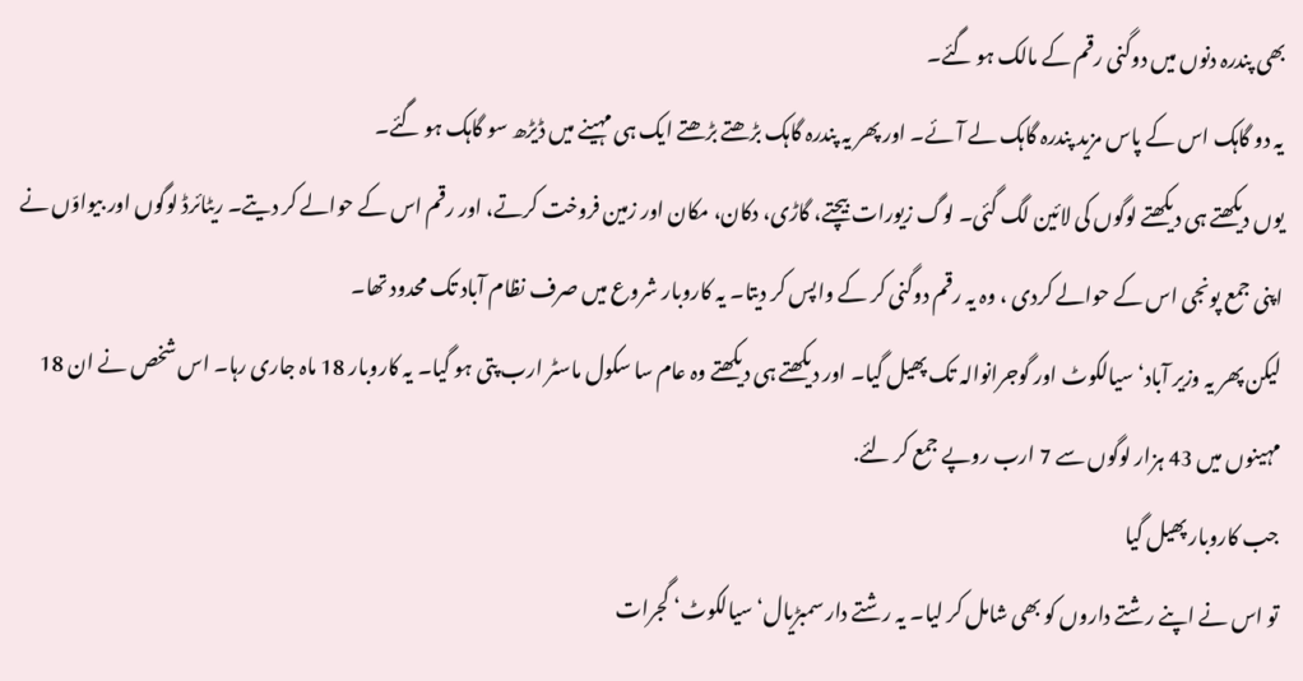بھی پندرہ دنوں میں دوگنی رقم کے مالک ہو گئے۔
یہ دو گاہک اس کے پاس مزید پندرہ گاہک لے آئے۔ اور پھر یہ پندرہ گاہک بڑھتے بڑھتے ایک ہی مہینے میں ڈیڑھ سو گاہک ہو گئے۔
یوں دیکھتے ہی دیکھتے لوگوں کی لائین لگ گئی۔ لوگ زیورات بیچتے، گاڑی، دکان، مکان اور زمین فروخت کرتے، اور رقم اس کے حوالے کر دیتے۔ ریٹائرڈ لوگوں اور بیواوّں نے اپنی جمع پونجی اس کے حوالے کردی ، وہ یہ رقم دوگنی کر کے واپس کر دیتا۔ یہ کاروبار شروع میں صرف نظام آباد تک محدود تھا۔
لیکن پھر یہ وزیر آباد‘ سیالکوٹ اور گوجرانوالہ تک پھیل گیا۔ اور دیکھتے ہی دیکھتے وہ عام سا سکول ماسٹر ارب پتی ہو گیا۔ یہ کاروبار 18 ماہ جاری رہا۔ اس شخص نے ان 18 مہینوں میں 43 ہزار لوگوں سے 7 ارب روپے جمع کر لئے.
جب کاروبار پھیل گیا
تو اس نے اپنے رشتے داروں کو بھی شامل کر لیا۔ یہ رشتے دار سمبڑیال‘ سیالکوٹ‘ گجرات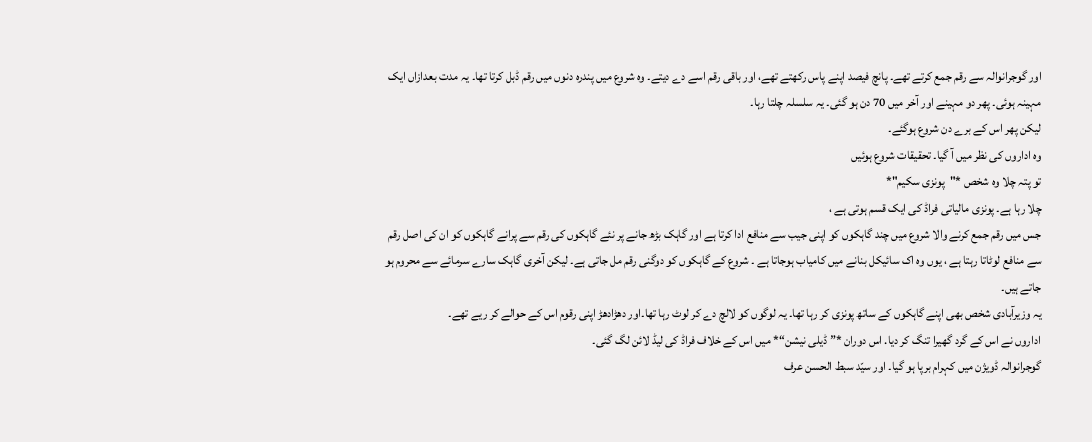اور گوجرانوالہ سے رقم جمع کرتے تھے۔ پانچ فیصد اپنے پاس رکھتے تھے، اور باقی رقم اسے دے دیتے۔ وہ شروع میں پندرہ دنوں میں رقم ڈبل کرتا تھا۔ یہ مدت بعدازاں ایک مہینہ ہوئی۔ پھر دو مہینے اور آخر میں 70 دن ہو گئی۔ یہ سلسلہ چلتا رہا۔
لیکن پھر اس کے برے دن شروع ہوگئے۔
وہ اداروں کی نظر میں آ گیا۔ تحقیقات شروع ہوئیں
تو پتہ چلا وہ شخص *"پونزی سکیم"*
چلا رہا ہے۔ پونزی مالیاتی فراڈ کی ایک قسم ہوتی ہے ،
جس میں رقم جمع کرنے والا شروع میں چند گاہکوں کو اپنی جیب سے منافع ادا کرتا ہے اور گاہک بڑھ جانے پر نئے گاہکوں کی رقم سے پرانے گاہکوں کو ان کی اصل رقم سے منافع لوٹاتا رہتا ہے ، یوں وہ اک سائیکل بنانے میں کامیاب ہوجاتا ہے ۔ شروع کے گاہکوں کو دوگنی رقم مل جاتی ہے۔ لیکن آخری گاہک سارے سرمائے سے محروم ہو جاتے ہیں۔
یہ وزیرآبادی شخص بھی اپنے گاہکوں کے ساتھ پونزی کر رہا تھا۔ یہ لوگوں کو لالچ دے کر لوٹ رہا تھا۔اور دھڑادھڑ اپنی رقوم اس کے حوالے کر ریے تھے۔
اداروں نے اس کے گرد گھیرا تنگ کر دیا. اس دوران *”ڈیلی نیشن“* میں اس کے خلاف فراڈ کی لیڈ لائن لگ گئی۔
گوجرانوالہ ڈویژن میں کہرام برپا ہو گیا۔ اور سیّد سبط الحسن عرف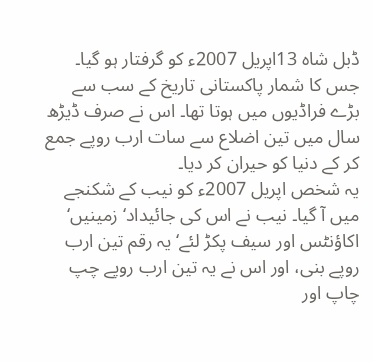ڈبل شاہ 13اپریل 2007ء کو گرفتار ہو گیا۔
جس کا شمار پاکستانی تاریخ کے سب سے بڑے فراڈیوں میں ہوتا تھا۔ اس نے صرف ڈیڑھ سال میں تین اضلاع سے سات ارب روپے جمع کر کے دنیا کو حیران کر دیا۔
یہ شخص اپریل 2007ء کو نیب کے شکنجے میں آ گیا۔ نیب نے اس کی جائیداد‘ زمینیں‘ اکاؤنٹس اور سیف پکڑ لئے‘ یہ رقم تین ارب روپے بنی، اور اس نے یہ تین ارب روپے چپ چاپ اور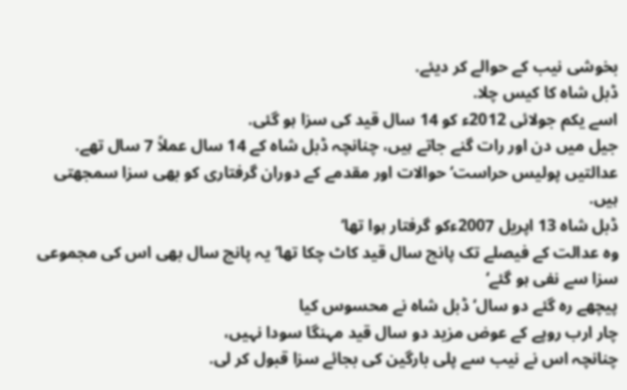بخوشی نیب کے حوالے کر دیئے.
ڈبل شاہ کا کیس چلا.
اسے یکم جولائی 2012ء کو 14 سال قید کی سزا ہو گئی.
جیل میں دن اور رات گنے جاتے ہیں، چنانچہ ڈبل شاہ کے 14 سال عملاً 7 سال تھے. عدالتیں پولیس حراست‘ حوالات اور مقدمے کے دوران گرفتاری کو بھی سزا سمجھتی ہیں.
ڈبل شاہ 13 اپریل 2007ءکو گرفتار ہوا تھا‘
وہ عدالت کے فیصلے تک پانچ سال قید کاٹ چکا تھا‘ یہ پانچ سال بھی اس کی مجموعی سزا سے نفی ہو گئے‘
پیچھے رہ گئے دو سال‘ ڈبل شاہ نے محسوس کیا
چار ارب روپے کے عوض مزید دو سال قید مہنگا سودا نہیں،
چنانچہ اس نے نیب سے پلی بارگین کی بجائے سزا قبول کر لی.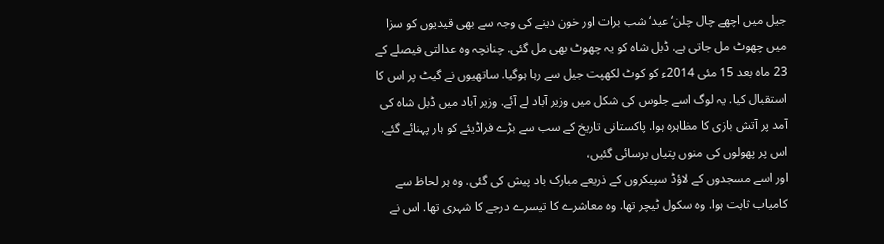جیل میں اچھے چال چلن‘ عید‘ شب برات اور خون دینے کی وجہ سے بھی قیدیوں کو سزا میں چھوٹ مل جاتی ہے. ڈبل شاہ کو یہ چھوٹ بھی مل گئی. چنانچہ وہ عدالتی فیصلے کے 23 ماہ بعد 15 مئی 2014ء کو کوٹ لکھپت جیل سے رہا ہوگیا. ساتھیوں نے گیٹ پر اس کا استقبال کیا. یہ لوگ اسے جلوس کی شکل میں وزیر آباد لے آئے. وزیر آباد میں ڈبل شاہ کی آمد پر آتش بازی کا مظاہرہ ہوا. پاکستانی تاریخ کے سب سے بڑے فراڈیئے کو ہار پہنائے گئے. اس پر پھولوں کی منوں پتیاں برسائی گئیں،
اور اسے مسجدوں کے لاؤڈ سپیکروں کے ذریعے مبارک باد پیش کی گئی. وہ ہر لحاظ سے کامیاب ثابت ہوا. وہ سکول ٹیچر تھا. وہ معاشرے کا تیسرے درجے کا شہری تھا. اس نے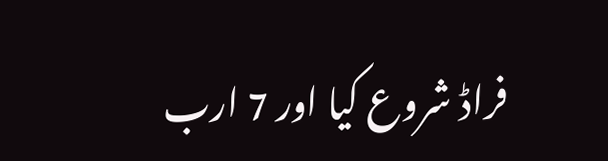فراڈ شروع کیا اور 7 ارب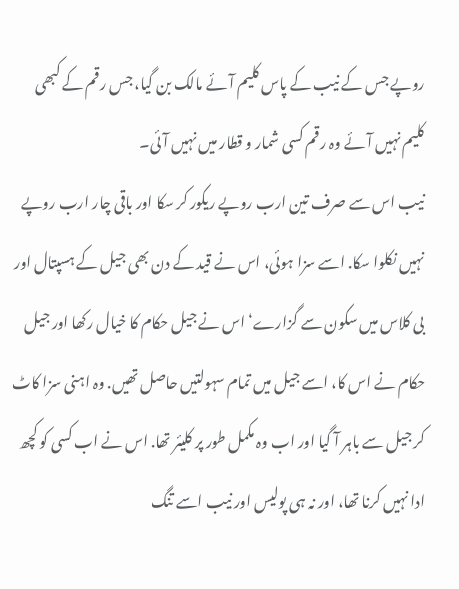روپے جس کے نیب کے پاس کلیم آئے مالک بن گیا، جس رقم کے کبھی کلیم نہیں آئے وہ رقم کسی شمار و قطار میں نہیں آئی۔
نیب اس سے صرف تین ارب روپے ریکور کر سکا اور باقی چار ارب روپے نہیں نکلوا سکا. اسے سزا ہوئی، اس نے قید کے دن بھی جیل کے ہسپتال اور بی کلاس میں سکون سے گزارے‘ اس نے جیل حکام کا خیال رکھا اور جیل حکام نے اس کا، اسے جیل میں تمام سہولتیں حاصل تھیں. وہ اہنی سزا کاٹ کر جیل سے باہر آ گیا اور اب وہ مکمل طور پر کلیئر تھا. اس نے اب کسی کو کچھ ادا نہیں کرنا تھا، اور نہ ہی پولیس اور نیب اسے تنگ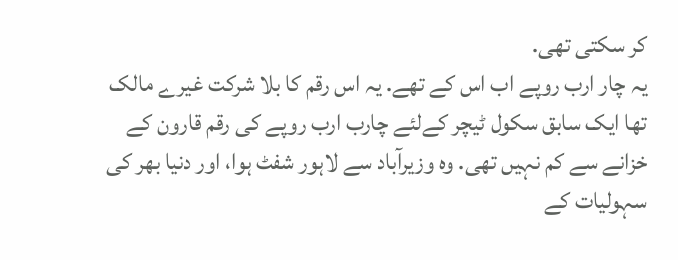کر سکتی تھی.
یہ چار ارب روپے اب اس کے تھے. یہ اس رقم کا بلا شرکت غیرے مالک تھا ایک سابق سکول ٹیچر کےلئے چارب ارب روپے کی رقم قارون کے خزانے سے کم نہیں تھی. وہ وزیرآباد سے لاہور شفٹ ہوا، اور دنیا بھر کی سہولیات کے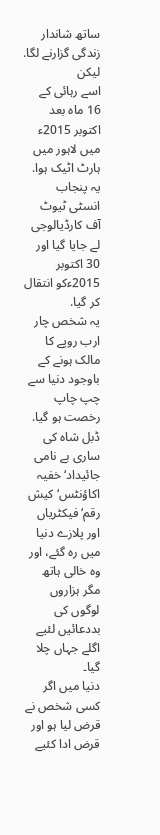ساتھ شاندار زندگی گزارنے لگا.
لیکن
اسے رہائی کے 16 ماہ بعد اکتوبر 2015ء میں لاہور میں ہارٹ اٹیک ہوا. یہ پنجاب انسٹی ٹیوٹ آف کارڈیالوجی لے جایا گیا اور
30 اکتوبر 2015ءکو انتقال کر گیا.
یہ شخص چار ارب روپے کا مالک ہونے کے باوجود دنیا سے چپ چاپ رخصت ہو گیا. ڈبل شاہ کی ساری بے نامی جائیداد‘ خفیہ اکاؤنٹس‘ کیش رقم‘ فیکٹریاں اور پلازے دنیا میں رہ گئے، اور وہ خالی ہاتھ مگر ہزاروں لوگوں کی بددعائیں لئیے اگلے جہاں چلا گیا۔
دنیا میں اگر کسی شخص نے قرض لیا ہو اور قرض ادا کئیے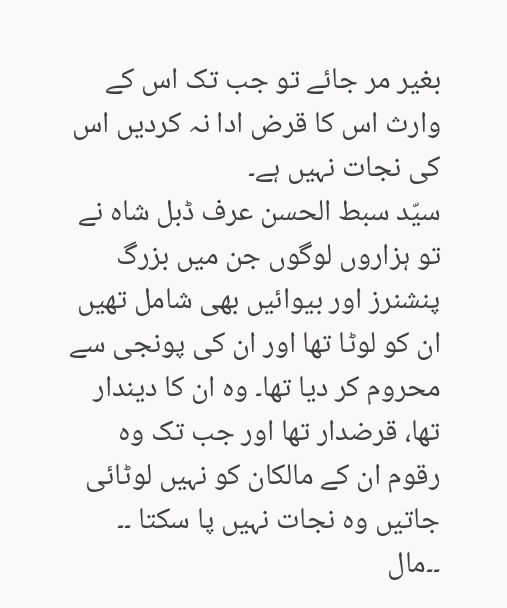بغیر مر جائے تو جب تک اس کے وارث اس کا قرض ادا نہ کردیں اس کی نجات نہیں ہے۔
سیّد سبط الحسن عرف ڈبل شاہ نے تو ہزاروں لوگوں جن میں بزرگ پنشنرز اور بیوائیں بھی شامل تھیں ان کو لوٹا تھا اور ان کی پونجی سے محروم کر دیا تھا۔ وہ ان کا دیندار تھا، قرضدار تھا اور جب تک وہ رقوم ان کے مالکان کو نہیں لوٹائی جاتیں وہ نجات نہیں پا سکتا ۔۔ ۔۔مال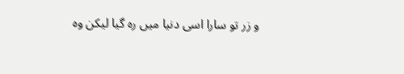و زر تو سارا اسی دنیا میں رہ گیا لیکن وہ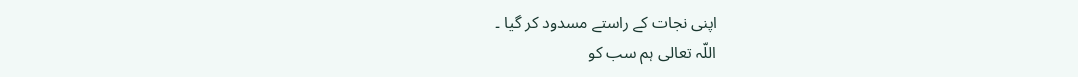اپنی نجات کے راستے مسدود کر گیا ۔
اللّہ تعالی ہم سب کو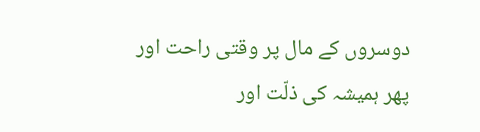دوسروں کے مال پر وقتی راحت اور پھر ہمیشہ کی ذلّت اور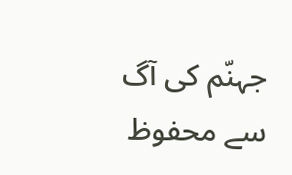جہنّم کی آگ سے محفوظ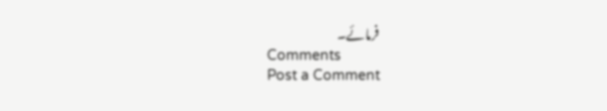فرمائے۔
Comments
Post a Comment